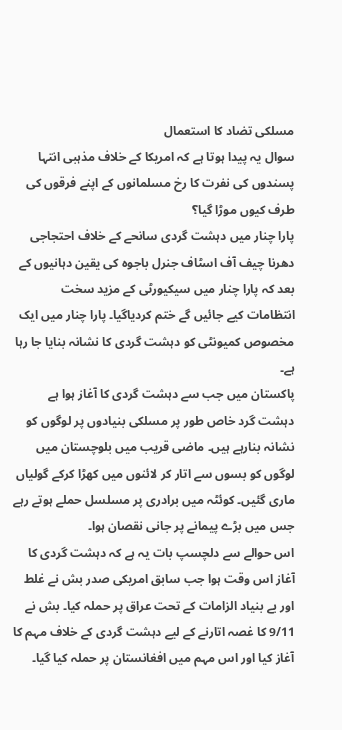مسلکی تضاد کا استعمال
سوال یہ پیدا ہوتا ہے کہ امریکا کے خلاف مذہبی انتہا پسندوں کی نفرت کا رخ مسلمانوں کے اپنے فرقوں کی طرف کیوں موڑا گیا؟
پارا چنار میں دہشت گردی سانحے کے خلاف احتجاجی دھرنا چیف آف اسٹاف جنرل باجوہ کی یقین دہانیوں کے بعد کہ پارا چنار میں سیکیورٹی کے مزید سخت انتظامات کیے جائیں گے ختم کردیاگیا۔ پارا چنار میں ایک مخصوص کمیونٹی کو دہشت گردی کا نشانہ بنایا جا رہا ہے۔
پاکستان میں جب سے دہشت گردی کا آغاز ہوا ہے دہشت گرد خاص طور پر مسلکی بنیادوں پر لوگوں کو نشانہ بنارہے ہیں۔ ماضی قریب میں بلوچستان میں لوگوں کو بسوں سے اتار کر لائنوں میں کھڑا کرکے گولیاں ماری گئیں۔ کوئٹہ میں برادری پر مسلسل حملے ہوتے رہے جس میں بڑے پیمانے پر جانی نقصان ہوا۔
اس حوالے سے دلچسپ بات یہ ہے کہ دہشت گردی کا آغاز اس وقت ہوا جب سابق امریکی صدر بش نے غلط اور بے بنیاد الزامات کے تحت عراق پر حملہ کیا۔ بش نے 9/11 کا غصہ اتارنے کے لیے دہشت گردی کے خلاف مہم کا آغاز کیا اور اس مہم میں افغانستان پر حملہ کیا گیا۔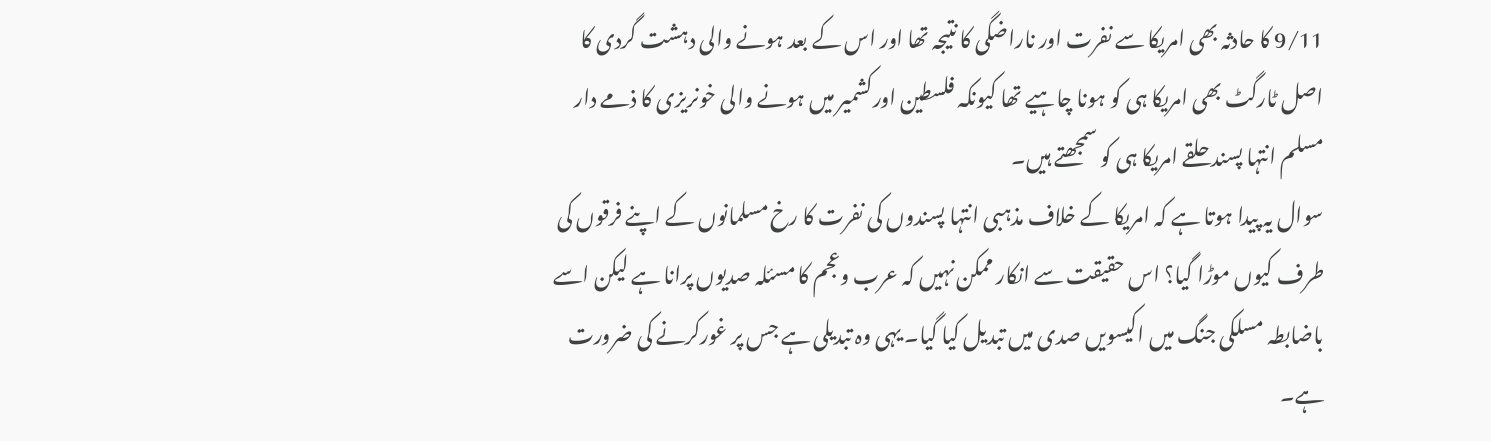9/11 کا حادثہ بھی امریکا سے نفرت اور ناراضگی کا نتیجہ تھا اور اس کے بعد ہونے والی دہشت گردی کا اصل ٹارگٹ بھی امریکا ہی کو ہونا چاہیے تھا کیونکہ فلسطین اورکشمیر میں ہونے والی خونریزی کا ذمے دار مسلم انتہا پسند حلقے امریکا ہی کو سمجھتے ہیں۔
سوال یہ پیدا ہوتا ہے کہ امریکا کے خلاف مذہبی انتہا پسندوں کی نفرت کا رخ مسلمانوں کے اپنے فرقوں کی طرف کیوں موڑا گیا؟ اس حقیقت سے انکار ممکن نہیں کہ عرب وعجم کا مسئلہ صدیوں پرانا ہے لیکن اسے باضابطہ مسلکی جنگ میں اکیسویں صدی میں تبدیل کیا گیا۔ یہی وہ تبدیلی ہے جس پر غورکرنے کی ضرورت ہے۔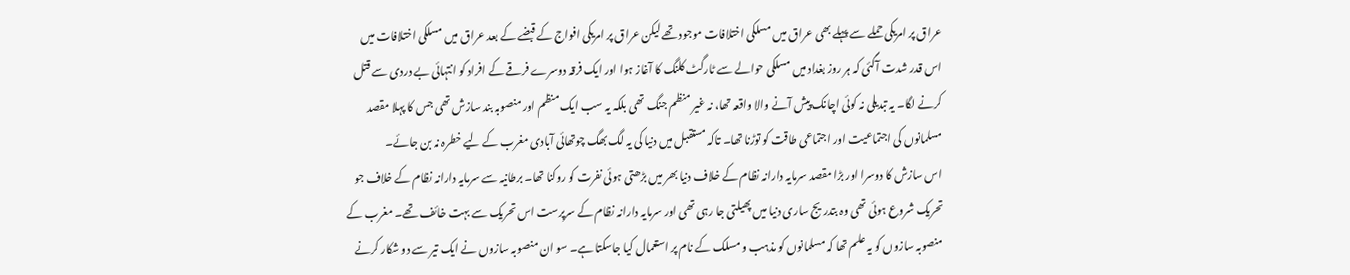عراق پر امریکی حملے سے پہلے بھی عراق میں مسلکی اختلافات موجود تھے لیکن عراق پر امریکی افواج کے قبضے کے بعد عراق میں مسلکی اختلافات میں اس قدر شدت آگئی کہ ہر روز بغداد میں مسلکی حوالے سے ٹارگٹ کلنگ کا آغاز ہوا اور ایک فرقہ دوسرے فرقے کے افراد کو انتہائی بے دردی سے قتل کرنے لگا۔ یہ تبدیلی نہ کوئی اچانک پیش آنے والا واقعہ تھا، نہ غیر منظم جنگ تھی بلکہ یہ سب ایک منظم اور منصوبہ بند سازش تھی جس کا پہلا مقصد مسلمانوں کی اجتماعیت اور اجتماعی طاقت کو توڑنا تھا۔ تاکہ مستقبل میں دنیا کی یہ لگ بھگ چوتھائی آبادی مغرب کے لیے خطرہ نہ بن جائے۔
اس سازش کا دوسرا اور بڑا مقصد سرمایہ دارانہ نظام کے خلاف دنیا بھر میں بڑھتی ہوئی نفرت کو روکنا تھا۔ برطانیہ سے سرمایہ دارانہ نظام کے خلاف جو تحریک شروع ہوئی تھی وہ بتدریج ساری دنیا میں پھیلتی جا رہی تھی اور سرمایہ دارانہ نظام کے سرپرست اس تحریک سے بہت خائف تھے۔ مغرب کے منصوبہ سازوں کو یہ علم تھا کہ مسلمانوں کو مذہب و مسلک کے نام پر استعمال کیا جاسکتا ہے۔ سو ان منصوبہ سازوں نے ایک تیر سے دو شکار کرنے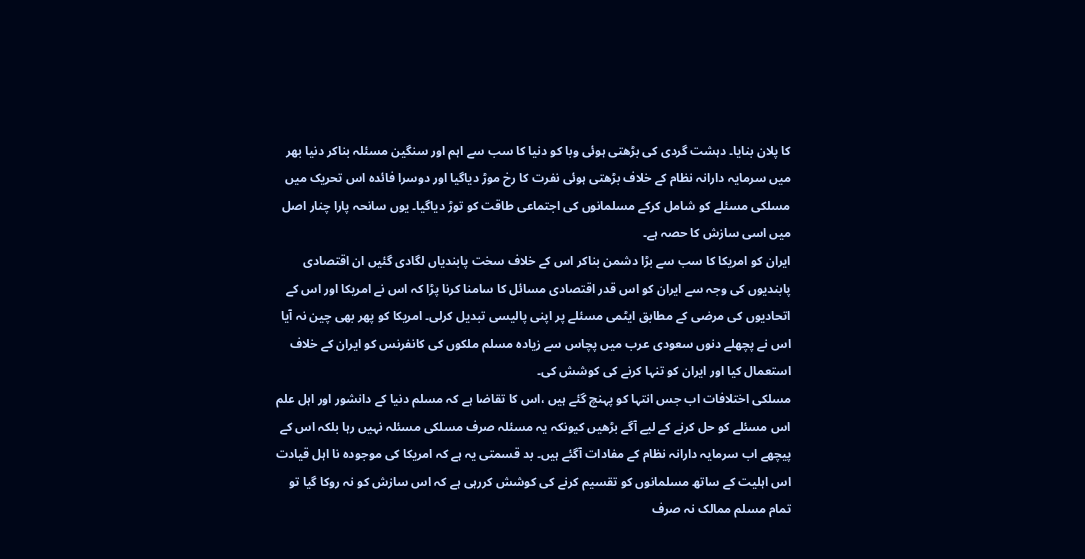کا پلان بنایا۔ دہشت گردی کی بڑھتی ہوئی وبا کو دنیا کا سب سے اہم اور سنگین مسئلہ بناکر دنیا بھر میں سرمایہ دارانہ نظام کے خلاف بڑھتی ہوئی نفرت کا رخ موڑ دیاگیا اور دوسرا فائدہ اس تحریک میں مسلکی مسئلے کو شامل کرکے مسلمانوں کی اجتماعی طاقت کو توڑ دیاگیا۔ یوں سانحہ پارا چنار اصل میں اسی سازش کا حصہ ہے۔
ایران کو امریکا کا سب سے بڑا دشمن بناکر اس کے خلاف سخت پابندیاں لگادی گئیں ان اقتصادی پابندیوں کی وجہ سے ایران کو اس قدر اقتصادی مسائل کا سامنا کرنا پڑا کہ اس نے امریکا اور اس کے اتحادیوں کی مرضی کے مطابق ایٹمی مسئلے پر اپنی پالیسی تبدیل کرلی۔ امریکا کو پھر بھی چین نہ آیا اس نے پچھلے دنوں سعودی عرب میں پچاس سے زیادہ مسلم ملکوں کی کانفرنس کو ایران کے خلاف استعمال کیا اور ایران کو تنہا کرنے کی کوشش کی۔
مسلکی اختلافات اب جس انتہا کو پہنچ گئے ہیں ،اس کا تقاضا ہے کہ مسلم دنیا کے دانشور اور اہل علم اس مسئلے کو حل کرنے کے لیے آگے بڑھیں کیونکہ یہ مسئلہ صرف مسلکی مسئلہ نہیں رہا بلکہ اس کے پیچھے اب سرمایہ دارانہ نظام کے مفادات آگئے ہیں۔ بد قسمتی یہ ہے کہ امریکا کی موجودہ نا اہل قیادت اس اہلیت کے ساتھ مسلمانوں کو تقسیم کرنے کی کوشش کررہی ہے کہ اس سازش کو نہ روکا گیا تو تمام مسلم ممالک نہ صرف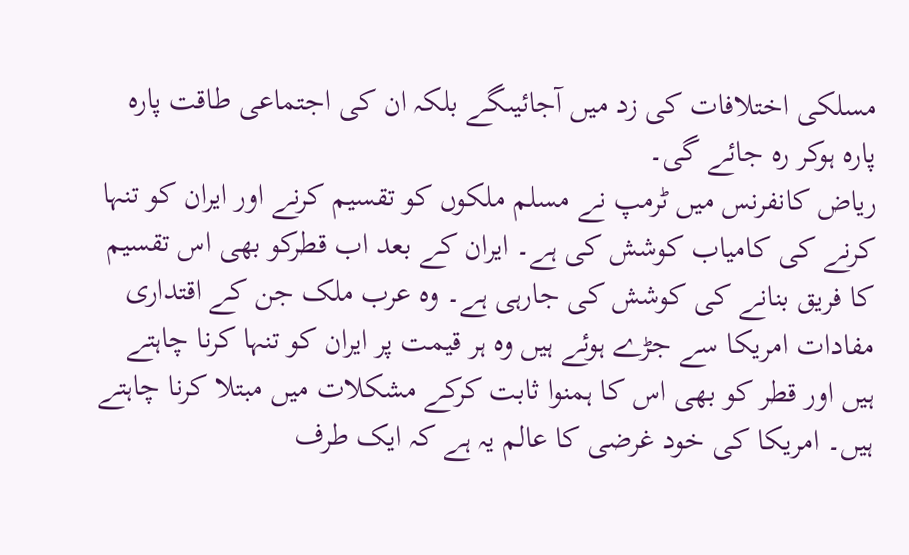مسلکی اختلافات کی زد میں آجائیںگے بلکہ ان کی اجتماعی طاقت پارہ پارہ ہوکر رہ جائے گی۔
ریاض کانفرنس میں ٹرمپ نے مسلم ملکوں کو تقسیم کرنے اور ایران کو تنہا کرنے کی کامیاب کوشش کی ہے۔ ایران کے بعد اب قطرکو بھی اس تقسیم کا فریق بنانے کی کوشش کی جارہی ہے۔ وہ عرب ملک جن کے اقتداری مفادات امریکا سے جڑے ہوئے ہیں وہ ہر قیمت پر ایران کو تنہا کرنا چاہتے ہیں اور قطر کو بھی اس کا ہمنوا ثابت کرکے مشکلات میں مبتلا کرنا چاہتے ہیں۔ امریکا کی خود غرضی کا عالم یہ ہے کہ ایک طرف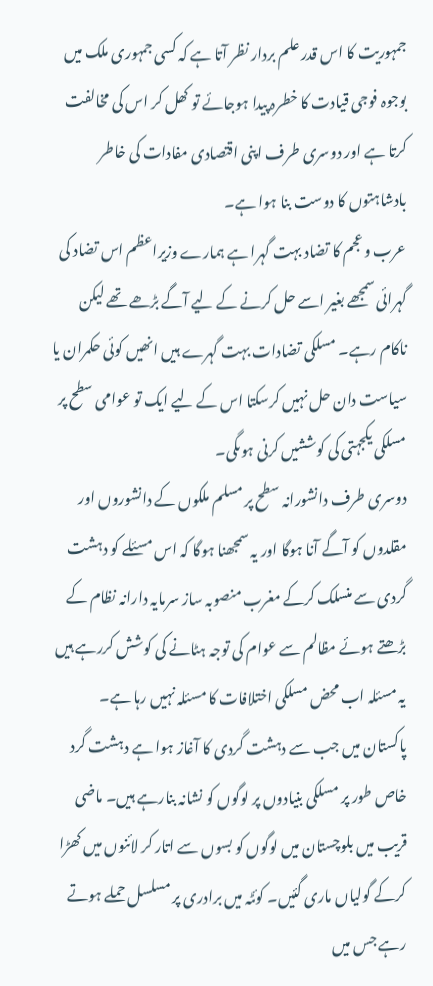جمہوریت کا اس قدر علم بردار نظر آتا ہے کہ کسی جمہوری ملک میں بوجوہ فوجی قیادت کا خطرہ پیدا ہوجائے تو کھل کر اس کی مخالفت کرتا ہے اور دوسری طرف اپنی اقتصادی مفادات کی خاطر بادشاہتوں کا دوست بنا ہوا ہے۔
عرب و عجم کا تضاد بہت گہرا ہے ہمارے وزیراعظم اس تضاد کی گہرائی سمجھے بغیر اسے حل کرنے کے لیے آگے بڑھے تھے لیکن ناکام رہے۔ مسلکی تضادات بہت گہرے ہیں انھیں کوئی حکمران یا سیاست دان حل نہیں کرسکتا اس کے لیے ایک تو عوامی سطح پر مسلکی یکجہتی کی کوششیں کرنی ہوںگی۔
دوسری طرف دانشورانہ سطح پر مسلم ملکوں کے دانشوروں اور مقلدوں کو آگے آنا ہوگا اور یہ سمجھنا ہوگا کہ اس مسئلے کو دہشت گردی سے منسلک کرکے مغرب منصوبہ ساز سرمایہ دارانہ نظام کے بڑھتے ہوئے مظالم سے عوام کی توجہ ہٹانے کی کوشش کررہے ہیں یہ مسئلہ اب محض مسلکی اختلافات کا مسئلہ نہیں رہا ہے۔
پاکستان میں جب سے دہشت گردی کا آغاز ہوا ہے دہشت گرد خاص طور پر مسلکی بنیادوں پر لوگوں کو نشانہ بنارہے ہیں۔ ماضی قریب میں بلوچستان میں لوگوں کو بسوں سے اتار کر لائنوں میں کھڑا کرکے گولیاں ماری گئیں۔ کوئٹہ میں برادری پر مسلسل حملے ہوتے رہے جس میں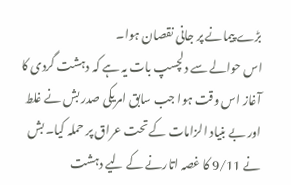بڑے پیمانے پر جانی نقصان ہوا۔
اس حوالے سے دلچسپ بات یہ ہے کہ دہشت گردی کا آغاز اس وقت ہوا جب سابق امریکی صدر بش نے غلط اور بے بنیاد الزامات کے تحت عراق پر حملہ کیا۔ بش نے 9/11 کا غصہ اتارنے کے لیے دہشت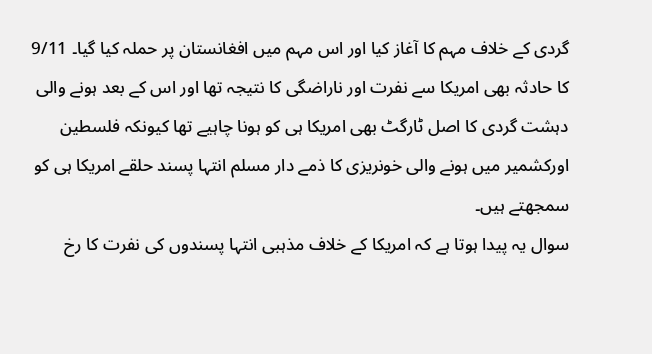گردی کے خلاف مہم کا آغاز کیا اور اس مہم میں افغانستان پر حملہ کیا گیا۔ 9/11 کا حادثہ بھی امریکا سے نفرت اور ناراضگی کا نتیجہ تھا اور اس کے بعد ہونے والی دہشت گردی کا اصل ٹارگٹ بھی امریکا ہی کو ہونا چاہیے تھا کیونکہ فلسطین اورکشمیر میں ہونے والی خونریزی کا ذمے دار مسلم انتہا پسند حلقے امریکا ہی کو سمجھتے ہیں۔
سوال یہ پیدا ہوتا ہے کہ امریکا کے خلاف مذہبی انتہا پسندوں کی نفرت کا رخ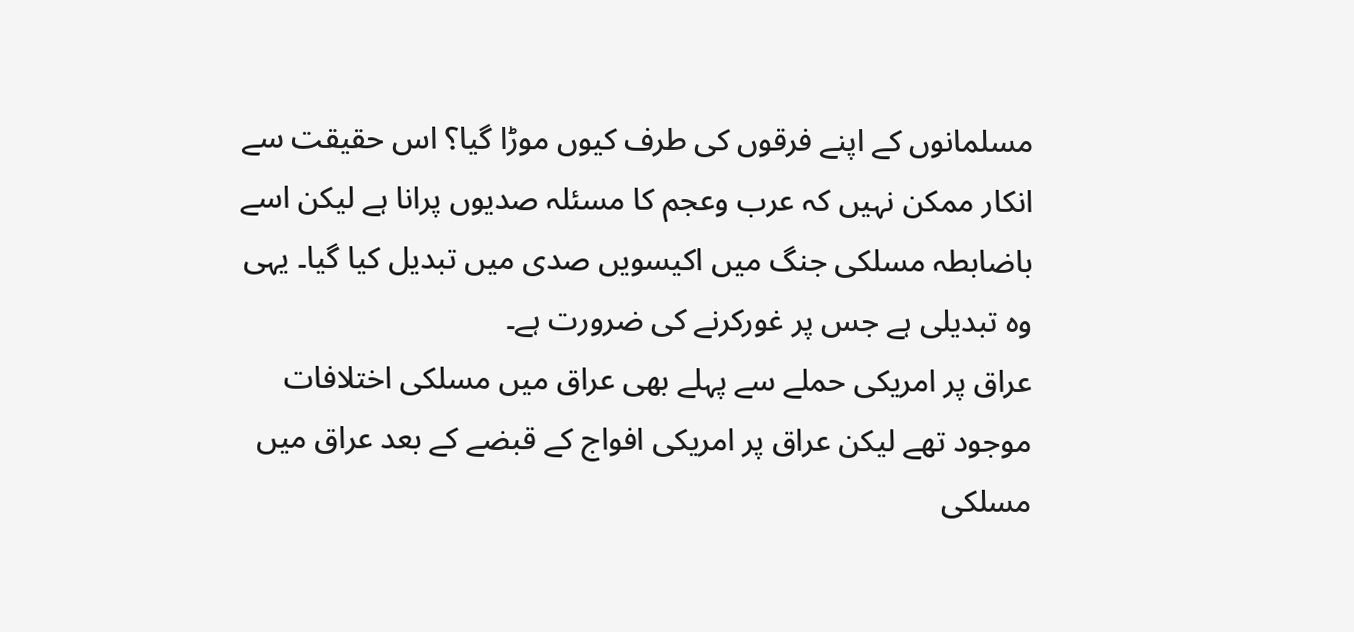مسلمانوں کے اپنے فرقوں کی طرف کیوں موڑا گیا؟ اس حقیقت سے انکار ممکن نہیں کہ عرب وعجم کا مسئلہ صدیوں پرانا ہے لیکن اسے باضابطہ مسلکی جنگ میں اکیسویں صدی میں تبدیل کیا گیا۔ یہی وہ تبدیلی ہے جس پر غورکرنے کی ضرورت ہے۔
عراق پر امریکی حملے سے پہلے بھی عراق میں مسلکی اختلافات موجود تھے لیکن عراق پر امریکی افواج کے قبضے کے بعد عراق میں مسلکی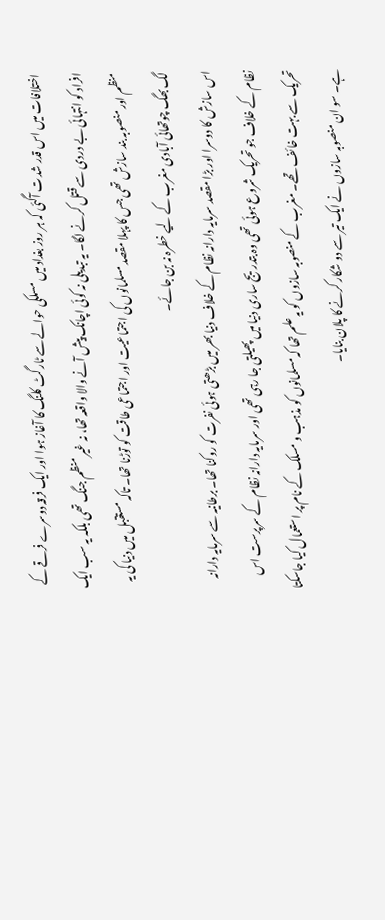اختلافات میں اس قدر شدت آگئی کہ ہر روز بغداد میں مسلکی حوالے سے ٹارگٹ کلنگ کا آغاز ہوا اور ایک فرقہ دوسرے فرقے کے افراد کو انتہائی بے دردی سے قتل کرنے لگا۔ یہ تبدیلی نہ کوئی اچانک پیش آنے والا واقعہ تھا، نہ غیر منظم جنگ تھی بلکہ یہ سب ایک منظم اور منصوبہ بند سازش تھی جس کا پہلا مقصد مسلمانوں کی اجتماعیت اور اجتماعی طاقت کو توڑنا تھا۔ تاکہ مستقبل میں دنیا کی یہ لگ بھگ چوتھائی آبادی مغرب کے لیے خطرہ نہ بن جائے۔
اس سازش کا دوسرا اور بڑا مقصد سرمایہ دارانہ نظام کے خلاف دنیا بھر میں بڑھتی ہوئی نفرت کو روکنا تھا۔ برطانیہ سے سرمایہ دارانہ نظام کے خلاف جو تحریک شروع ہوئی تھی وہ بتدریج ساری دنیا میں پھیلتی جا رہی تھی اور سرمایہ دارانہ نظام کے سرپرست اس تحریک سے بہت خائف تھے۔ مغرب کے منصوبہ سازوں کو یہ علم تھا کہ مسلمانوں کو مذہب و مسلک کے نام پر استعمال کیا جاسکتا ہے۔ سو ان منصوبہ سازوں نے ایک تیر سے دو شکار کرنے کا پلان بنایا۔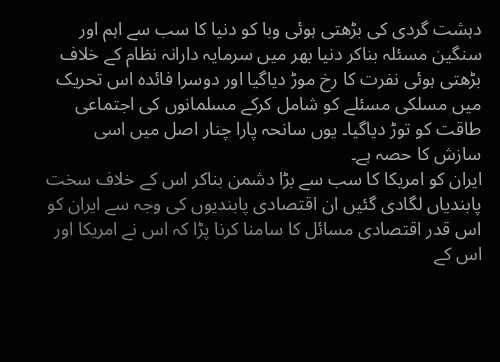دہشت گردی کی بڑھتی ہوئی وبا کو دنیا کا سب سے اہم اور سنگین مسئلہ بناکر دنیا بھر میں سرمایہ دارانہ نظام کے خلاف بڑھتی ہوئی نفرت کا رخ موڑ دیاگیا اور دوسرا فائدہ اس تحریک میں مسلکی مسئلے کو شامل کرکے مسلمانوں کی اجتماعی طاقت کو توڑ دیاگیا۔ یوں سانحہ پارا چنار اصل میں اسی سازش کا حصہ ہے۔
ایران کو امریکا کا سب سے بڑا دشمن بناکر اس کے خلاف سخت پابندیاں لگادی گئیں ان اقتصادی پابندیوں کی وجہ سے ایران کو اس قدر اقتصادی مسائل کا سامنا کرنا پڑا کہ اس نے امریکا اور اس کے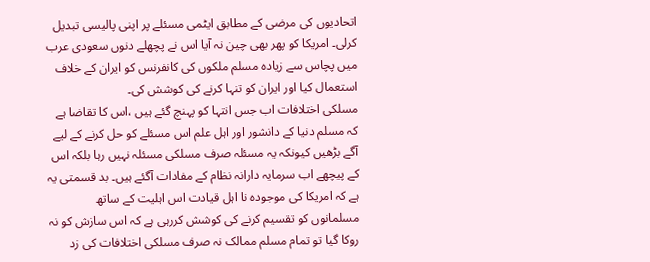اتحادیوں کی مرضی کے مطابق ایٹمی مسئلے پر اپنی پالیسی تبدیل کرلی۔ امریکا کو پھر بھی چین نہ آیا اس نے پچھلے دنوں سعودی عرب میں پچاس سے زیادہ مسلم ملکوں کی کانفرنس کو ایران کے خلاف استعمال کیا اور ایران کو تنہا کرنے کی کوشش کی۔
مسلکی اختلافات اب جس انتہا کو پہنچ گئے ہیں ،اس کا تقاضا ہے کہ مسلم دنیا کے دانشور اور اہل علم اس مسئلے کو حل کرنے کے لیے آگے بڑھیں کیونکہ یہ مسئلہ صرف مسلکی مسئلہ نہیں رہا بلکہ اس کے پیچھے اب سرمایہ دارانہ نظام کے مفادات آگئے ہیں۔ بد قسمتی یہ ہے کہ امریکا کی موجودہ نا اہل قیادت اس اہلیت کے ساتھ مسلمانوں کو تقسیم کرنے کی کوشش کررہی ہے کہ اس سازش کو نہ روکا گیا تو تمام مسلم ممالک نہ صرف مسلکی اختلافات کی زد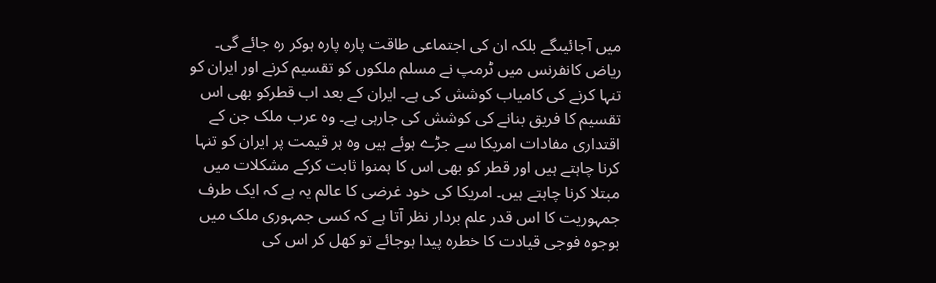میں آجائیںگے بلکہ ان کی اجتماعی طاقت پارہ پارہ ہوکر رہ جائے گی۔
ریاض کانفرنس میں ٹرمپ نے مسلم ملکوں کو تقسیم کرنے اور ایران کو تنہا کرنے کی کامیاب کوشش کی ہے۔ ایران کے بعد اب قطرکو بھی اس تقسیم کا فریق بنانے کی کوشش کی جارہی ہے۔ وہ عرب ملک جن کے اقتداری مفادات امریکا سے جڑے ہوئے ہیں وہ ہر قیمت پر ایران کو تنہا کرنا چاہتے ہیں اور قطر کو بھی اس کا ہمنوا ثابت کرکے مشکلات میں مبتلا کرنا چاہتے ہیں۔ امریکا کی خود غرضی کا عالم یہ ہے کہ ایک طرف جمہوریت کا اس قدر علم بردار نظر آتا ہے کہ کسی جمہوری ملک میں بوجوہ فوجی قیادت کا خطرہ پیدا ہوجائے تو کھل کر اس کی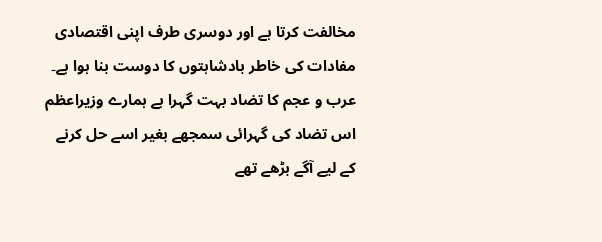مخالفت کرتا ہے اور دوسری طرف اپنی اقتصادی مفادات کی خاطر بادشاہتوں کا دوست بنا ہوا ہے۔
عرب و عجم کا تضاد بہت گہرا ہے ہمارے وزیراعظم اس تضاد کی گہرائی سمجھے بغیر اسے حل کرنے کے لیے آگے بڑھے تھے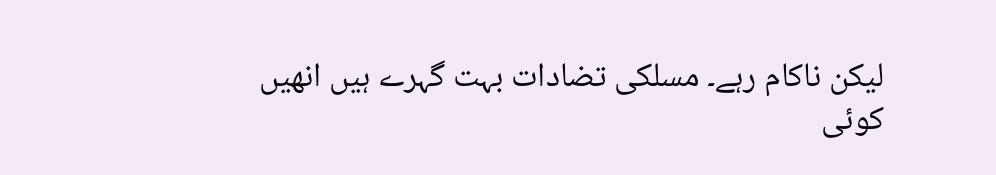لیکن ناکام رہے۔ مسلکی تضادات بہت گہرے ہیں انھیں کوئی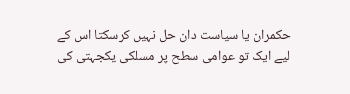حکمران یا سیاست دان حل نہیں کرسکتا اس کے لیے ایک تو عوامی سطح پر مسلکی یکجہتی کی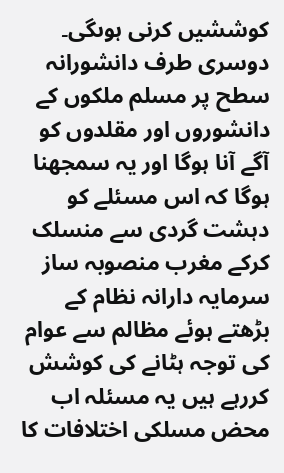کوششیں کرنی ہوںگی۔
دوسری طرف دانشورانہ سطح پر مسلم ملکوں کے دانشوروں اور مقلدوں کو آگے آنا ہوگا اور یہ سمجھنا ہوگا کہ اس مسئلے کو دہشت گردی سے منسلک کرکے مغرب منصوبہ ساز سرمایہ دارانہ نظام کے بڑھتے ہوئے مظالم سے عوام کی توجہ ہٹانے کی کوشش کررہے ہیں یہ مسئلہ اب محض مسلکی اختلافات کا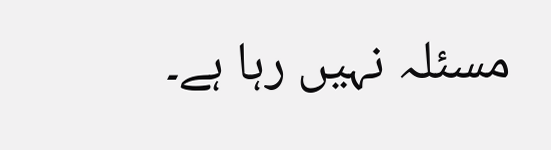مسئلہ نہیں رہا ہے۔